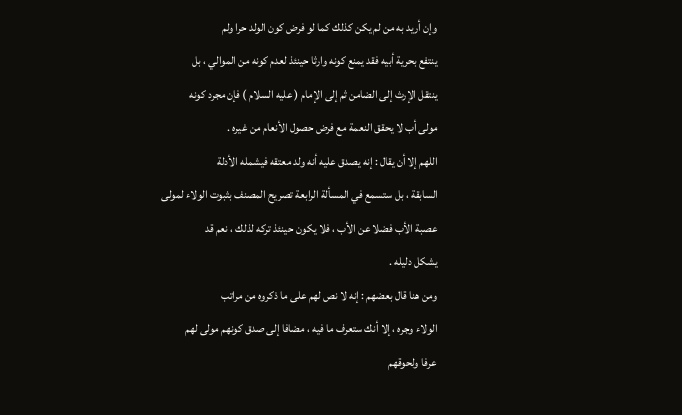وإن أريد به من لم يكن كذلك كما لو فرض كون الولد حرا ولم
ينتفع بحرية أبيه فقد يمنع كونه وارثا حينئذ لعدم كونه من الموالي ، بل
ينتقل الإرث إلى الضامن ثم إلى الإمام ( عليه السلام ) فإن مجرد كونه
مولى أب لا يحقق النعمة مع فرض حصول الأنعام من غيره .
اللهم إلا أن يقال : إنه يصدق عليه أنه ولد معتقه فيشمله الأدلة
السابقة ، بل ستسمع في المسألة الرابعة تصريح المصنف بثبوت الولاء لمولى
عصبة الأب فضلا عن الأب ، فلا يكون حينئذ تركه لذلك ، نعم قد
يشكل دليله .
ومن هنا قال بعضهم : إنه لا نص لهم على ما ذكروه من مراتب
الولاء وجره ، إلا أنك ستعرف ما فيه ، مضافا إلى صدق كونهم مولى لهم
عرفا ولحوقهم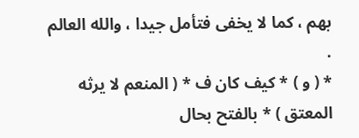بهم ، كما لا يخفى فتأمل جيدا ، والله العالم .
* ( و ) * كيف كان ف * ( المنعم لا يرثه المعتق ) * بالفتح بحال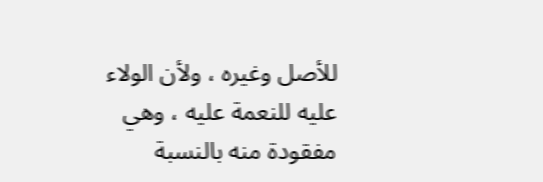للأصل وغيره ، ولأن الولاء عليه للنعمة عليه ، وهي مفقودة منه بالنسبة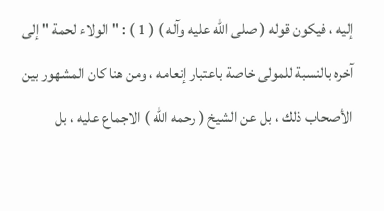إليه ، فيكون قوله ( صلى الله عليه وآله ) ( 1 ) : " الولاء لحمة " إلى
آخره بالنسبة للمولى خاصة باعتبار إنعامه ، ومن هنا كان المشهور بين
الأصحاب ذلك ، بل عن الشيخ ( رحمه الله ) الاجماع عليه ، بل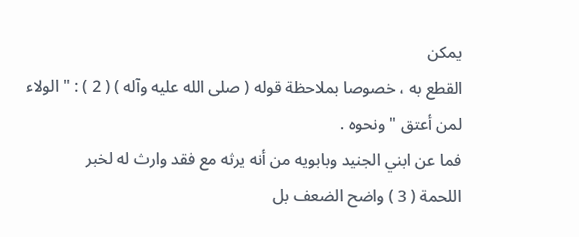يمكن
القطع به ، خصوصا بملاحظة قوله ( صلى الله عليه وآله ) ( 2 ) : " الولاء
لمن أعتق " ونحوه .
فما عن ابني الجنيد وبابويه من أنه يرثه مع فقد وارث له لخبر
اللحمة ( 3 ) واضح الضعف بل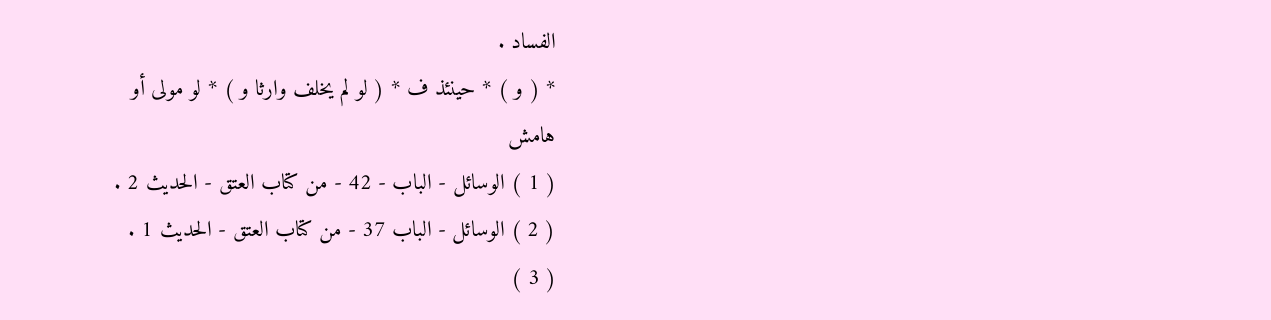الفساد .
* ( و ) * حينئذ ف * ( لو لم يخلف وارثا و ) * لو مولى أو
هامش
( 1 ) الوسائل - الباب - 42 - من كتاب العتق - الحديث 2 .
( 2 ) الوسائل - الباب 37 - من كتاب العتق - الحديث 1 .
( 3 )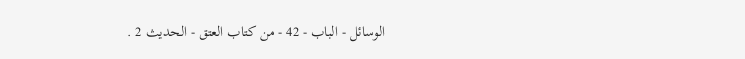الوسائل - الباب - 42 - من كتاب العتق - الحديث 2 .